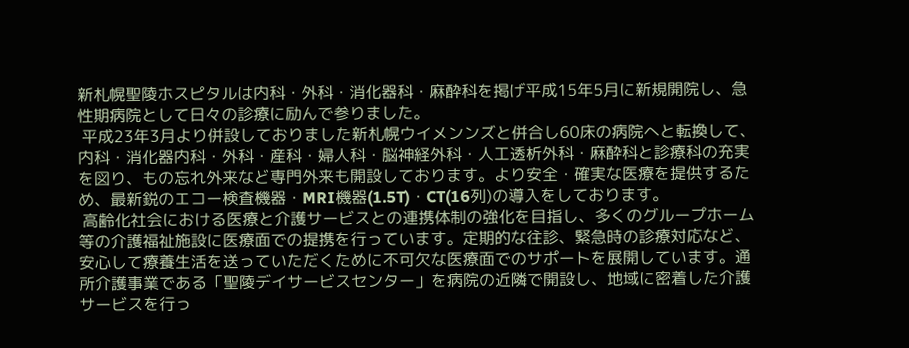新札幌聖陵ホスピタルは内科・外科・消化器科・麻酔科を掲げ平成15年5月に新規開院し、急性期病院として日々の診療に励んで参りました。
 平成23年3月より併設しておりました新札幌ウイメンンズと併合し60床の病院へと転換して、内科・消化器内科・外科・産科・婦人科・脳神経外科・人工透析外科・麻酔科と診療科の充実を図り、もの忘れ外来など専門外来も開設しております。より安全・確実な医療を提供するため、最新鋭のエコー検査機器・MRI機器(1.5T)・CT(16列)の導入をしております。
 高齢化社会における医療と介護サービスとの連携体制の強化を目指し、多くのグループホーム等の介護福祉施設に医療面での提携を行っています。定期的な往診、緊急時の診療対応など、安心して療養生活を送っていただくために不可欠な医療面でのサポートを展開しています。通所介護事業である「聖陵デイサービスセンター」を病院の近隣で開設し、地域に密着した介護サービスを行っ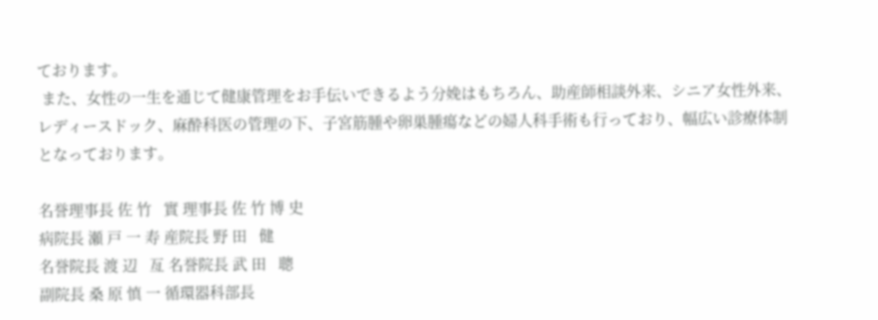ております。
 また、女性の一生を通じて健康管理をお手伝いできるよう分娩はもちろん、助産師相談外来、シニア女性外来、レディースドック、麻酔科医の管理の下、子宮筋腫や卵巣腫瘍などの婦人科手術も行っており、幅広い診療体制となっております。

名誉理事長 佐 竹   實 理事長 佐 竹 博 史
病院長 瀬 戸 一 寿 産院長 野 田   健
名誉院長 渡 辺   亙 名誉院長 武 田   聰
副院長 桑 原 慎 一 循環器科部長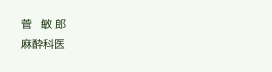菅   敏 郎
麻酔科医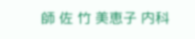師 佐 竹 美恵子 内科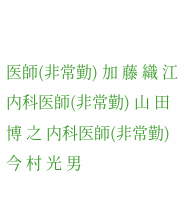医師(非常勤) 加 藤 織 江
内科医師(非常勤) 山 田 博 之 内科医師(非常勤) 今 村 光 男